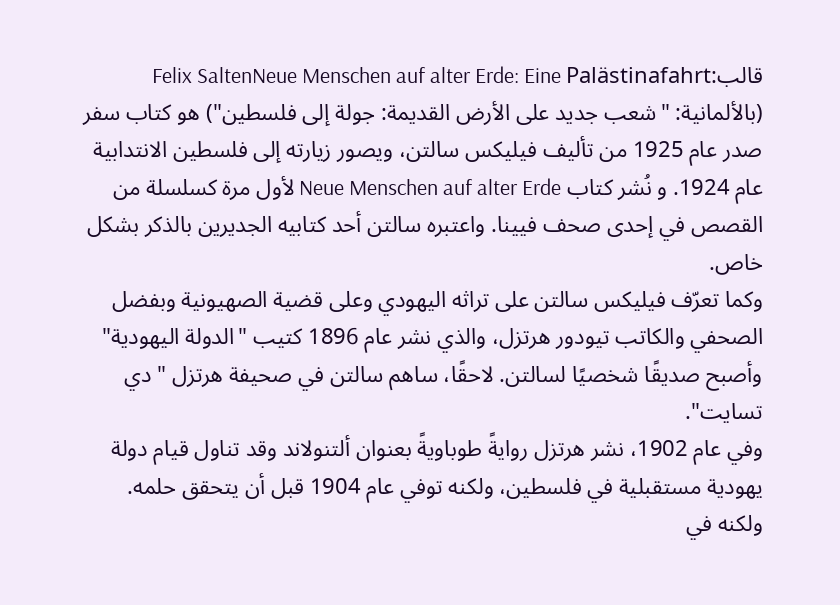قالب:Felix SaltenNeue Menschen auf alter Erde: Eine Palästinafahrt (بالألمانية: "شعب جديد على الأرض القديمة: جولة إلى فلسطين") هو كتاب سفر صدر عام 1925 من تأليف فيليكس سالتن، ويصور زيارته إلى فلسطين الانتدابية عام 1924. و نُشر كتاب Neue Menschen auf alter Erde لأول مرة كسلسلة من القصص في إحدى صحف فيينا. واعتبره سالتن أحد كتابيه الجديرين بالذكر بشكل خاص.
وكما تعرّف فيليكس سالتن على تراثه اليهودي وعلى قضية الصهيونية وبفضل الصحفي والكاتب تيودور هرتزل، والذي نشر عام 1896 كتيب "الدولة اليهودية" وأصبح صديقًا شخصيًا لسالتن. لاحقًا، ساهم سالتن في صحيفة هرتزل " دي تسايت".
وفي عام 1902، نشر هرتزل روايةً طوباويةً بعنوان ألتنولاند وقد تناول قيام دولة يهودية مستقبلية في فلسطين، ولكنه توفي عام 1904 قبل أن يتحقق حلمه. ولكنه في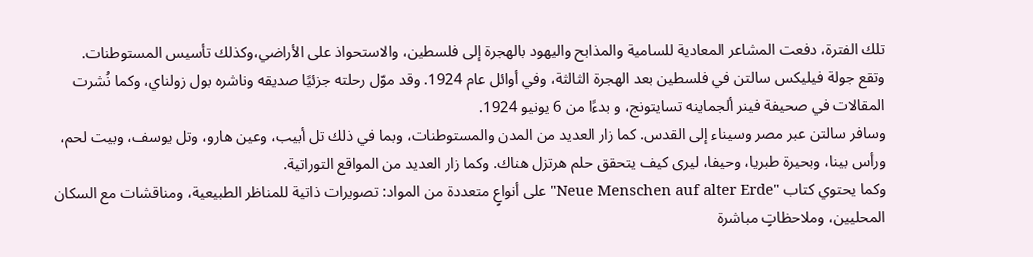تلك الفترة، دفعت المشاعر المعادية للسامية والمذابح واليهود بالهجرة إلى فلسطين، والاستحواذ على الأراضي،وكذلك تأسيس المستوطنات.
وتقع جولة فيليكس سالتن في فلسطين بعد الهجرة الثالثة، وفي أوائل عام 1924. وقد موّل رحلته جزئيًا صديقه وناشره بول زولناي، وكما نُشرت المقالات في صحيفة فينر ألجماينه تسايتونج، و بدءًا من 6 يونيو 1924.
وسافر سالتن عبر مصر وسيناء إلى القدس. كما زار العديد من المدن والمستوطنات، وبما في ذلك تل أبيب، وعين هارو، وتل يوسف، وبيت لحم، ورأس بينا، وبحيرة طبريا، وحيفا، ليرى كيف يتحقق حلم هرتزل هناك. وكما زار العديد من المواقع التوراتية.
وكما يحتوي كتاب "Neue Menschen auf alter Erde" على أنواعٍ متعددة من المواد: تصويرات ذاتية للمناظر الطبيعية، ومناقشات مع السكان المحليين، وملاحظاتٍ مباشرة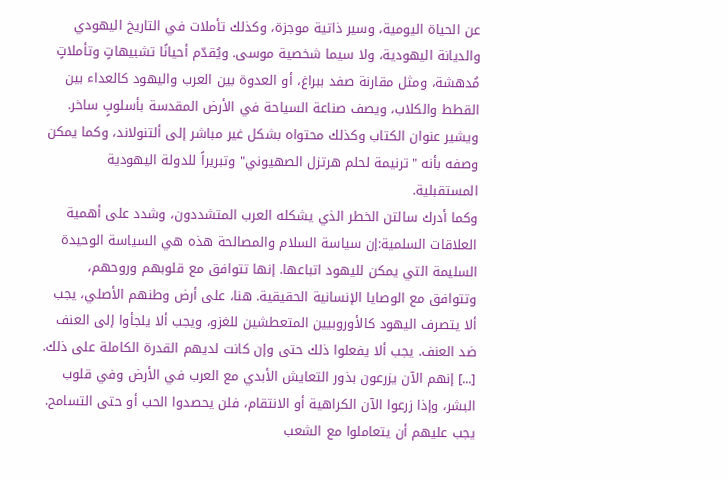عن الحياة اليومية، وسير ذاتية موجزة، وكذلك تأملات في التاريخ اليهودي والديانة اليهودية، ولا سيما شخصية موسى. ويُقدّم أحيانًا تشبيهاتٍ وتأملاتٍ مُدهشة، ومثل مقارنة صفد ببراغ، أو العدوة بين العرب واليهود كالعداء بين القطط والكلاب، ويصف صناعة السياحة في الأرض المقدسة بأسلوبٍ ساخر.
ويشير عنوان الكتاب وكذلك محتواه بشكل غير مباشر إلى ألتنولاند، وكما يمكن وصفه بأنه "ترنيمة لحلم هرتزل الصهيوني" وتبريراً للدولة اليهودية المستقبلية.
وكما أدرك سالتن الخطر الذي يشكله العرب المتشددون، وشدد على أهمية العلاقات السلمية:إن سياسة السلام والمصالحة هذه هي السياسة الوحيدة السليمة التي يمكن لليهود اتباعها. إنها تتوافق مع قلوبهم وروحهم، وتتوافق مع الوصايا الإنسانية الحقيقية. هنا، على أرض وطنهم الأصلي، يجب ألا يتصرف اليهود كالأوروبيين المتعطشين للغزو، ويجب ألا يلجأوا إلى العنف ضد العنف. يجب ألا يفعلوا ذلك حتى وإن كانت لديهم القدرة الكاملة على ذلك. [...] إنهم الآن يزرعون بذور التعايش الأبدي مع العرب في الأرض وفي قلوب البشر، وإذا زرعوا الآن الكراهية أو الانتقام، فلن يحصدوا الحب أو حتى التسامح. يجب عليهم أن يتعاملوا مع الشعب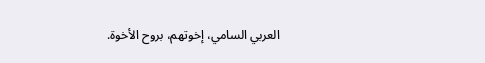العربي السامي، إخوتهم، بروح الأخوة.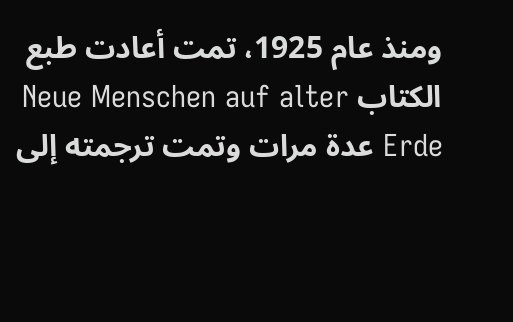ومنذ عام 1925، تمت أعادت طبع الكتاب Neue Menschen auf alter Erde عدة مرات وتمت ترجمته إلى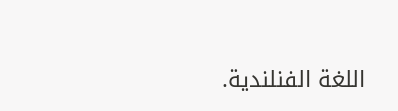اللغة الفنلندية.